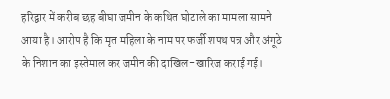हरिद्वार में करीब छह बीघा जमीन के कथित घोटाले का मामला सामने आया है। आरोप है कि मृत महिला के नाम पर फर्जी शपथ पत्र और अंगूठे के निशान का इस्तेमाल कर जमीन की दाखिल-खारिज कराई गई।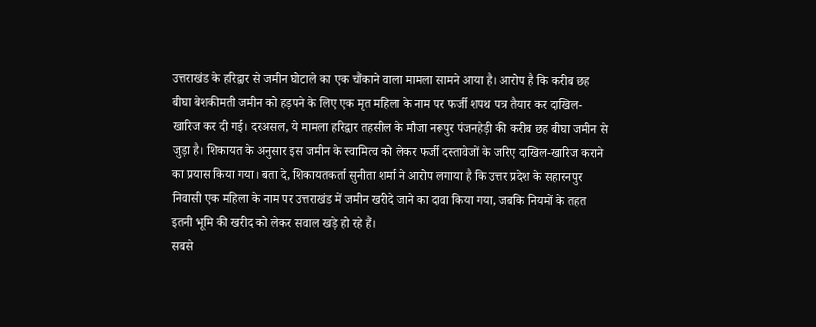उत्तराखंड के हरिद्वार से जमीन घोटाले का एक चौंकाने वाला मामला सामने आया है। आरोप है कि करीब छह बीघा बेशकीमती जमीन को हड़पने के लिए एक मृत महिला के नाम पर फर्जी शपथ पत्र तैयार कर दाखिल-खारिज कर दी गई। दरअसल, ये मामला हरिद्वार तहसील के मौजा नरूपुर पंजनहेड़ी की करीब छह बीघा जमीन से जुड़ा है। शिकायत के अनुसार इस जमीन के स्वामित्व को लेकर फर्जी दस्तावेजों के जरिए दाखिल-खारिज कराने का प्रयास किया गया। बता दे, शिकायतकर्ता सुनीता शर्मा ने आरोप लगाया है कि उत्तर प्रदेश के सहारनपुर निवासी एक महिला के नाम पर उत्तराखंड में जमीन खरीदे जाने का दावा किया गया, जबकि नियमों के तहत इतनी भूमि की खरीद को लेकर सवाल खड़े हो रहे हैं।
सबसे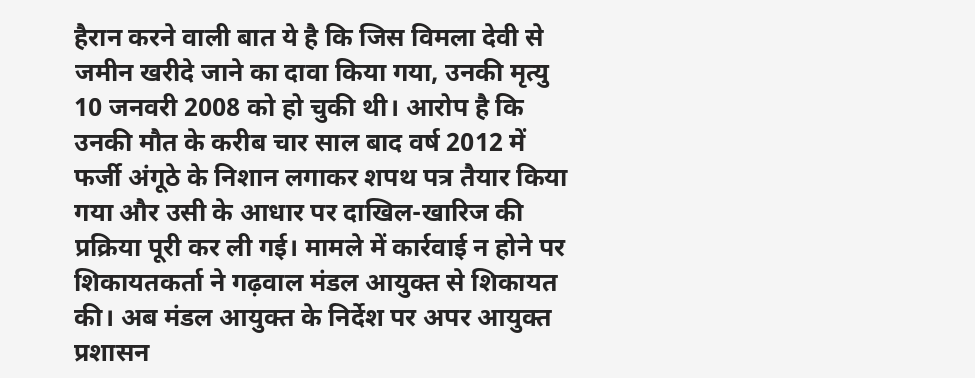हैरान करने वाली बात ये है कि जिस विमला देवी से जमीन खरीदे जाने का दावा किया गया, उनकी मृत्यु 10 जनवरी 2008 को हो चुकी थी। आरोप है कि उनकी मौत के करीब चार साल बाद वर्ष 2012 में फर्जी अंगूठे के निशान लगाकर शपथ पत्र तैयार किया गया और उसी के आधार पर दाखिल-खारिज की प्रक्रिया पूरी कर ली गई। मामले में कार्रवाई न होने पर शिकायतकर्ता ने गढ़वाल मंडल आयुक्त से शिकायत की। अब मंडल आयुक्त के निर्देश पर अपर आयुक्त प्रशासन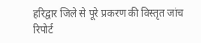हरिद्वार जिले से पूरे प्रकरण की विस्तृत जांच रिपोर्ट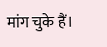मांग चुके हैं।